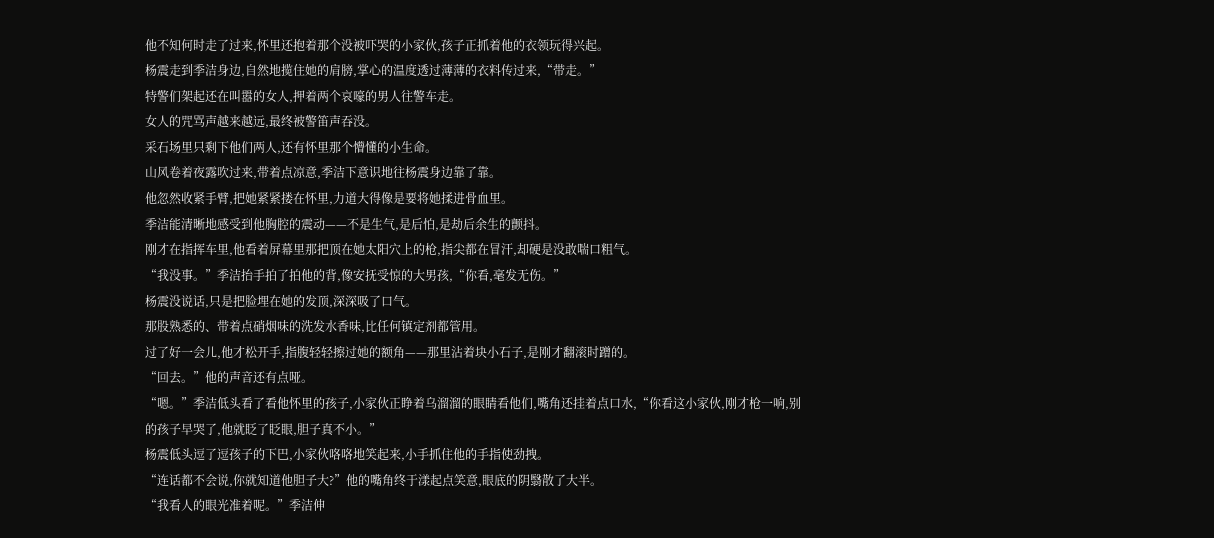他不知何时走了过来,怀里还抱着那个没被吓哭的小家伙,孩子正抓着他的衣领玩得兴起。
杨震走到季洁身边,自然地揽住她的肩膀,掌心的温度透过薄薄的衣料传过来,“带走。”
特警们架起还在叫嚣的女人,押着两个哀嚎的男人往警车走。
女人的咒骂声越来越远,最终被警笛声吞没。
采石场里只剩下他们两人,还有怀里那个懵懂的小生命。
山风卷着夜露吹过来,带着点凉意,季洁下意识地往杨震身边靠了靠。
他忽然收紧手臂,把她紧紧搂在怀里,力道大得像是要将她揉进骨血里。
季洁能清晰地感受到他胸腔的震动——不是生气,是后怕,是劫后余生的颤抖。
刚才在指挥车里,他看着屏幕里那把顶在她太阳穴上的枪,指尖都在冒汗,却硬是没敢喘口粗气。
“我没事。”季洁抬手拍了拍他的背,像安抚受惊的大男孩,“你看,毫发无伤。”
杨震没说话,只是把脸埋在她的发顶,深深吸了口气。
那股熟悉的、带着点硝烟味的洗发水香味,比任何镇定剂都管用。
过了好一会儿,他才松开手,指腹轻轻擦过她的额角——那里沾着块小石子,是刚才翻滚时蹭的。
“回去。”他的声音还有点哑。
“嗯。”季洁低头看了看他怀里的孩子,小家伙正睁着乌溜溜的眼睛看他们,嘴角还挂着点口水,“你看这小家伙,刚才枪一响,别的孩子早哭了,他就眨了眨眼,胆子真不小。”
杨震低头逗了逗孩子的下巴,小家伙咯咯地笑起来,小手抓住他的手指使劲拽。
“连话都不会说,你就知道他胆子大?”他的嘴角终于漾起点笑意,眼底的阴翳散了大半。
“我看人的眼光准着呢。”季洁伸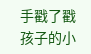手戳了戳孩子的小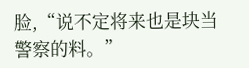脸,“说不定将来也是块当警察的料。”